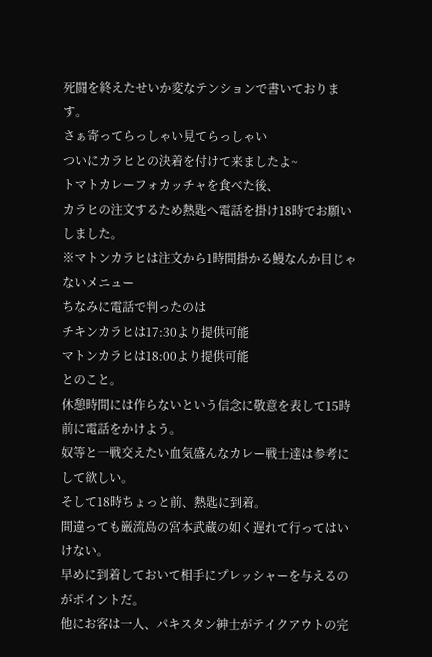死闘を終えたせいか変なテンションで書いております。
さぁ寄ってらっしゃい見てらっしゃい
ついにカラヒとの決着を付けて来ましたよ~
トマトカレーフォカッチャを食べた後、
カラヒの注文するため熱匙へ電話を掛け18時でお願いしました。
※マトンカラヒは注文から1時間掛かる鰻なんか目じゃないメニュー
ちなみに電話で判ったのは
チキンカラヒは17:30より提供可能
マトンカラヒは18:00より提供可能
とのこと。
休憩時間には作らないという信念に敬意を表して15時前に電話をかけよう。
奴等と一戦交えたい血気盛んなカレー戦士達は参考にして欲しい。
そして18時ちょっと前、熱匙に到着。
間違っても巌流島の宮本武蔵の如く遅れて行ってはいけない。
早めに到着しておいて相手にプレッシャーを与えるのがポイントだ。
他にお客は一人、パキスタン紳士がテイクアウトの完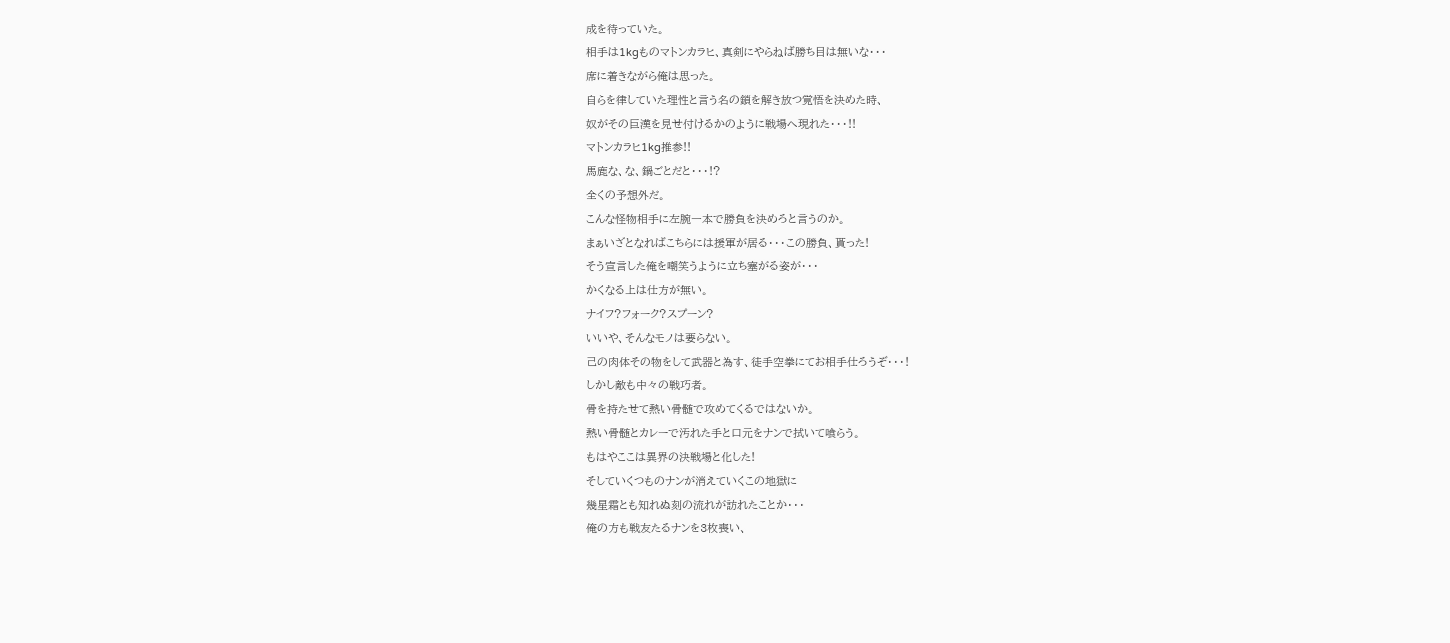成を待っていた。
相手は1kgものマトンカラヒ、真剣にやらねば勝ち目は無いな・・・
席に着きながら俺は思った。
自らを律していた理性と言う名の鎖を解き放つ覚悟を決めた時、
奴がその巨漢を見せ付けるかのように戦場へ現れた・・・!!
マトンカラヒ1kg推参!!
馬鹿な、な、鍋ごとだと・・・!?
全くの予想外だ。
こんな怪物相手に左腕一本で勝負を決めろと言うのか。
まぁいざとなればこちらには援軍が居る・・・この勝負、貰った!
そう宣言した俺を嘲笑うように立ち塞がる姿が・・・
かくなる上は仕方が無い。
ナイフ?フォーク?スプーン?
いいや、そんなモノは要らない。
己の肉体その物をして武器と為す、徒手空拳にてお相手仕ろうぞ・・・!
しかし敵も中々の戦巧者。
骨を持たせて熱い骨髄で攻めてくるではないか。
熱い骨髄とカレーで汚れた手と口元をナンで拭いて喰らう。
もはやここは異界の決戦場と化した!
そしていくつものナンが消えていくこの地獄に
幾星霜とも知れぬ刻の流れが訪れたことか・・・
俺の方も戦友たるナンを3枚喪い、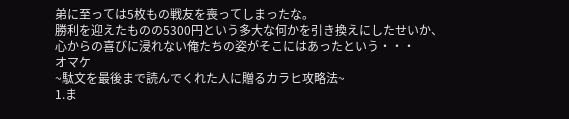弟に至っては5枚もの戦友を喪ってしまったな。
勝利を迎えたものの5300円という多大な何かを引き換えにしたせいか、
心からの喜びに浸れない俺たちの姿がそこにはあったという・・・
オマケ
~駄文を最後まで読んでくれた人に贈るカラヒ攻略法~
1.ま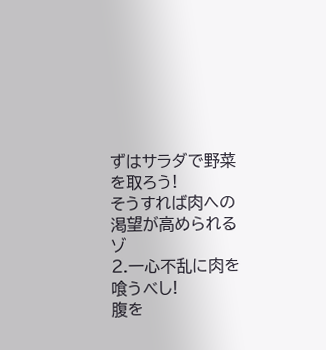ずはサラダで野菜を取ろう!
そうすれば肉への渇望が高められるゾ
2.一心不乱に肉を喰うべし!
腹を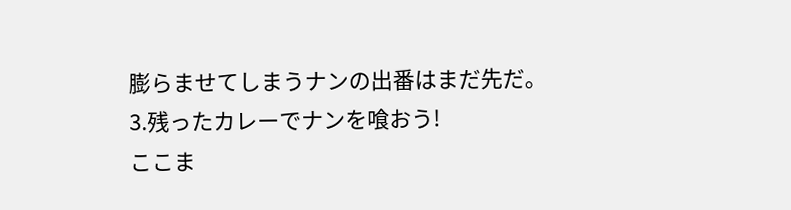膨らませてしまうナンの出番はまだ先だ。
3.残ったカレーでナンを喰おう!
ここま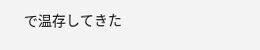で温存してきた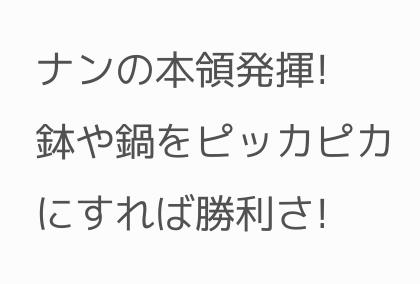ナンの本領発揮!
鉢や鍋をピッカピカにすれば勝利さ!